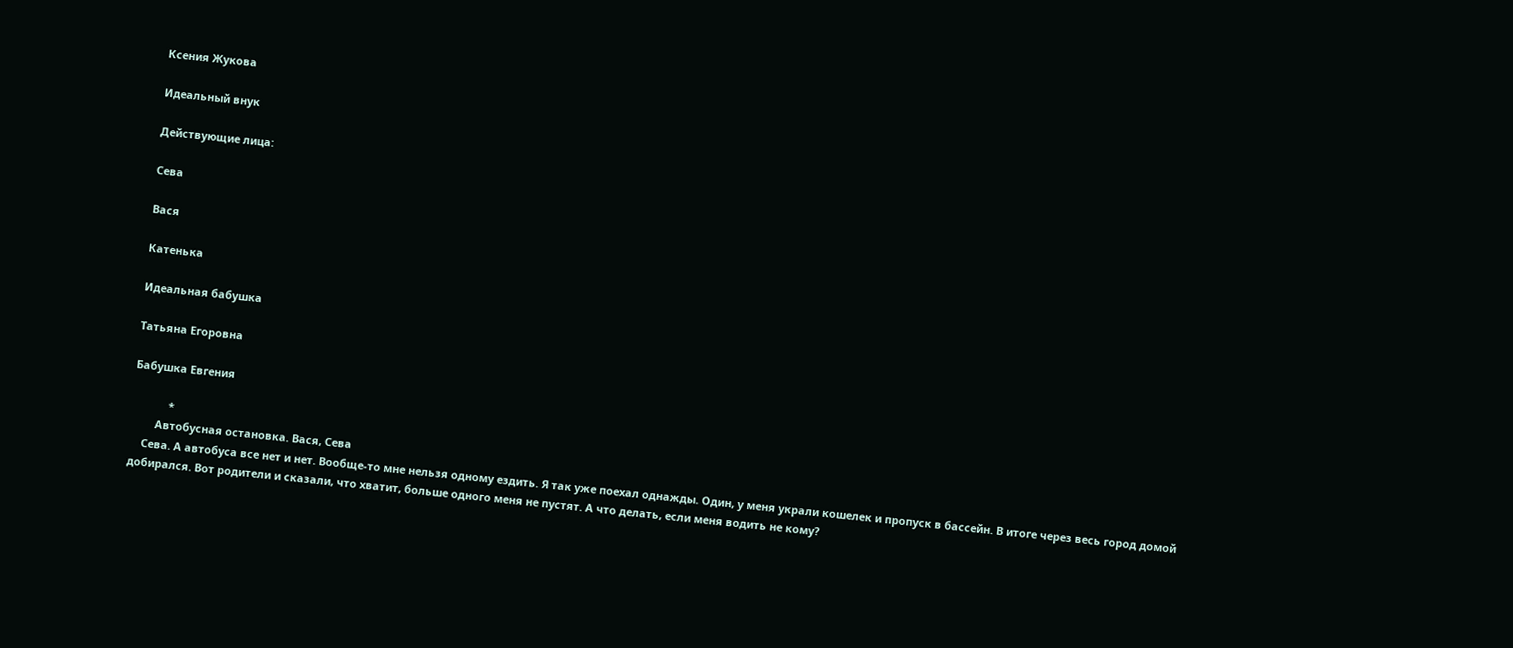Ксения Жукова

Идеальный внук

Действующие лица:

Сева

Вася

Катенька

Идеальная бабушка

Татьяна Егоровна

Бабушка Евгения

            *
        Автобусная остановка. Вася, Сева
    Сева. А автобуса все нет и нет. Вообще-то мне нельзя одному ездить. Я так уже поехал однажды. Один, у меня украли кошелек и пропуск в бассейн. В итоге через весь город домой добирался. Вот родители и сказали, что хватит, больше одного меня не пустят. А что делать, если меня водить не кому?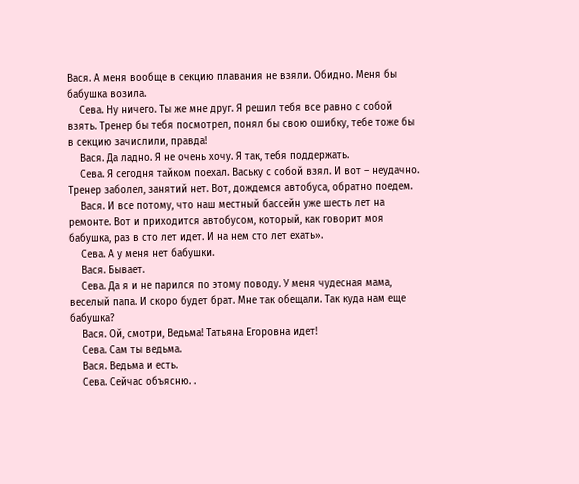Вася. А меня вообще в секцию плавания не взяли. Обидно. Меня бы бабушка возила.
    Сева. Ну ничего. Ты же мне друг. Я решил тебя все равно с собой взять. Тренер бы тебя посмотрел, понял бы свою ошибку, тебе тоже бы в секцию зачислили, правда!
    Вася. Да ладно. Я не очень хочу. Я так, тебя поддержать.
    Сева. Я сегодня тайком поехал. Ваську с собой взял. И вот – неудачно. Тренер заболел, занятий нет. Вот, дождемся автобуса, обратно поедем.
    Вася. И все потому, что наш местный бассейн уже шесть лет на ремонте. Вот и приходится автобусом, который, как говорит моя бабушка, раз в сто лет идет. И на нем сто лет ехать».
    Сева. А у меня нет бабушки.
    Вася. Бывает.
    Сева. Да я и не парился по этому поводу. У меня чудесная мама, веселый папа. И скоро будет брат. Мне так обещали. Так куда нам еще бабушка?
    Вася. Ой, смотри, Ведьма! Татьяна Егоровна идет!
    Сева. Сам ты ведьма.
    Вася. Ведьма и есть.
    Сева. Сейчас объясню. .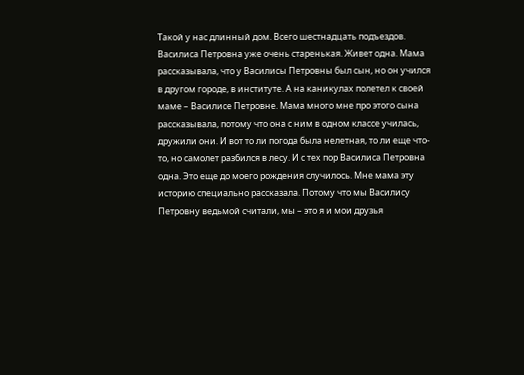Такой у нас длинный дом. Всего шестнадцать подъездов. Василиса Петровна уже очень старенькая. Живет одна. Мама рассказывала, что у Василисы Петровны был сын, но он учился в другом городе, в институте. А на каникулах полетел к своей маме – Василисе Петровне. Мама много мне про этого сына рассказывала, потому что она с ним в одном классе училась, дружили они. И вот то ли погода была нелетная, то ли еще что-то, но самолет разбился в лесу. И с тех пор Василиса Петровна одна. Это еще до моего рождения случилось. Мне мама эту историю специально рассказала. Потому что мы Василису Петровну ведьмой считали, мы – это я и мои друзья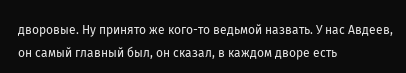дворовые. Ну принято же кого-то ведьмой назвать. У нас Авдеев, он самый главный был, он сказал, в каждом дворе есть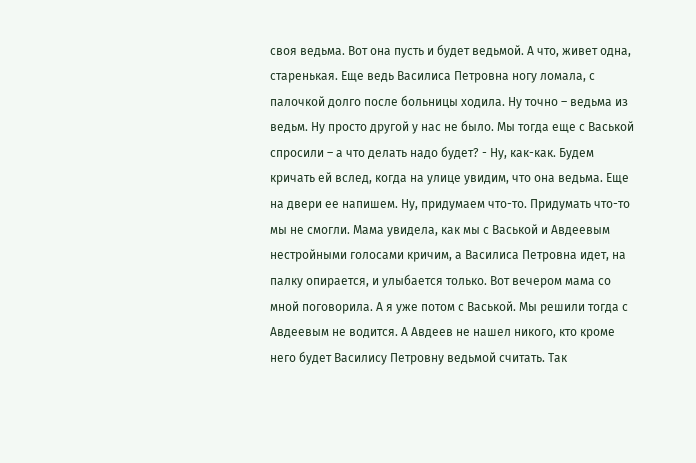своя ведьма. Вот она пусть и будет ведьмой. А что, живет одна, старенькая. Еще ведь Василиса Петровна ногу ломала, с палочкой долго после больницы ходила. Ну точно – ведьма из ведьм. Ну просто другой у нас не было. Мы тогда еще с Васькой спросили – а что делать надо будет? - Ну, как-как. Будем кричать ей вслед, когда на улице увидим, что она ведьма. Еще на двери ее напишем. Ну, придумаем что-то. Придумать что-то мы не смогли. Мама увидела, как мы с Васькой и Авдеевым нестройными голосами кричим, а Василиса Петровна идет, на палку опирается, и улыбается только. Вот вечером мама со мной поговорила. А я уже потом с Васькой. Мы решили тогда с Авдеевым не водится. А Авдеев не нашел никого, кто кроме него будет Василису Петровну ведьмой считать. Так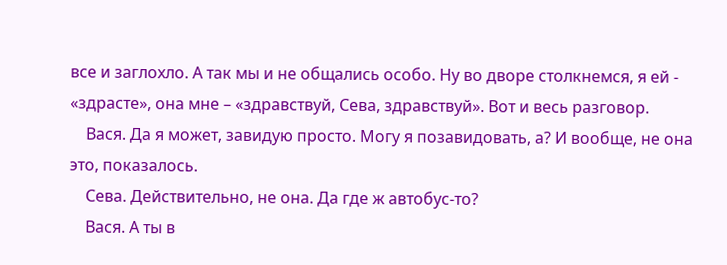все и заглохло. А так мы и не общались особо. Ну во дворе столкнемся, я ей - «здрасте», она мне – «здравствуй, Сева, здравствуй». Вот и весь разговор.
    Вася. Да я может, завидую просто. Могу я позавидовать, а? И вообще, не она это, показалось.
    Сева. Действительно, не она. Да где ж автобус-то?
    Вася. А ты в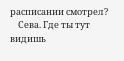расписании смотрел?
    Сева. Где ты тут видишь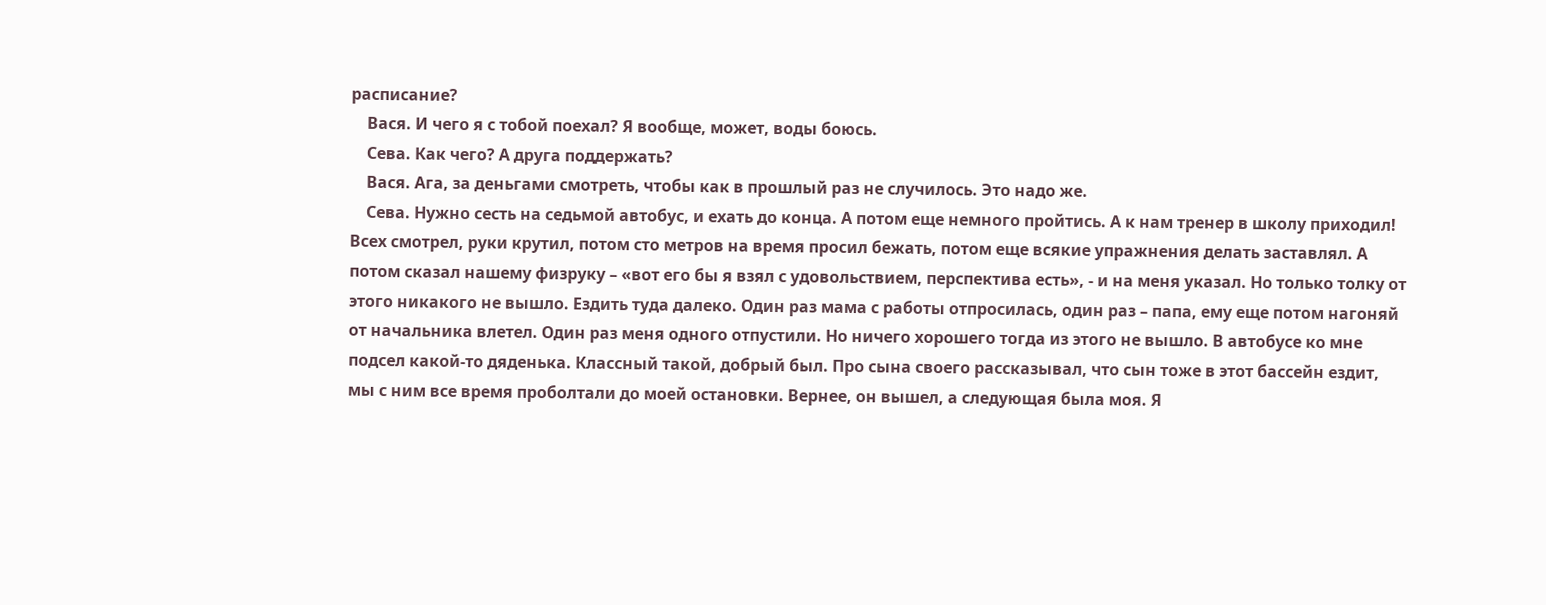расписание?
    Вася. И чего я с тобой поехал? Я вообще, может, воды боюсь.
    Сева. Как чего? А друга поддержать?
    Вася. Ага, за деньгами смотреть, чтобы как в прошлый раз не случилось. Это надо же.
    Сева. Нужно сесть на седьмой автобус, и ехать до конца. А потом еще немного пройтись. А к нам тренер в школу приходил! Всех смотрел, руки крутил, потом сто метров на время просил бежать, потом еще всякие упражнения делать заставлял. А потом сказал нашему физруку – «вот его бы я взял с удовольствием, перспектива есть», - и на меня указал. Но только толку от этого никакого не вышло. Ездить туда далеко. Один раз мама с работы отпросилась, один раз – папа, ему еще потом нагоняй от начальника влетел. Один раз меня одного отпустили. Но ничего хорошего тогда из этого не вышло. В автобусе ко мне подсел какой-то дяденька. Классный такой, добрый был. Про сына своего рассказывал, что сын тоже в этот бассейн ездит, мы с ним все время проболтали до моей остановки. Вернее, он вышел, а следующая была моя. Я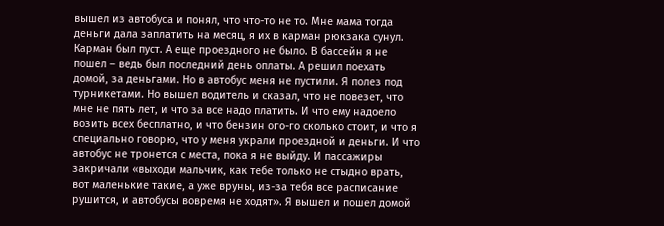вышел из автобуса и понял, что что-то не то. Мне мама тогда деньги дала заплатить на месяц, я их в карман рюкзака сунул. Карман был пуст. А еще проездного не было. В бассейн я не пошел – ведь был последний день оплаты. А решил поехать домой, за деньгами. Но в автобус меня не пустили. Я полез под турникетами. Но вышел водитель и сказал, что не повезет, что мне не пять лет, и что за все надо платить. И что ему надоело возить всех бесплатно, и что бензин ого-го сколько стоит, и что я специально говорю, что у меня украли проездной и деньги. И что автобус не тронется с места, пока я не выйду. И пассажиры закричали «выходи мальчик, как тебе только не стыдно врать, вот маленькие такие, а уже вруны, из-за тебя все расписание рушится, и автобусы вовремя не ходят». Я вышел и пошел домой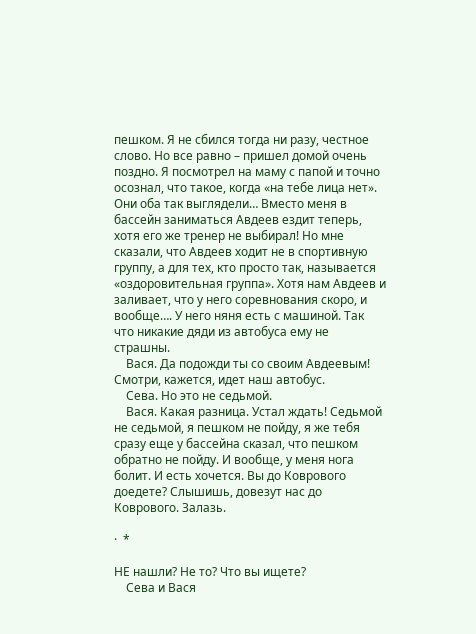пешком. Я не сбился тогда ни разу, честное слово. Но все равно – пришел домой очень поздно. Я посмотрел на маму с папой и точно осознал, что такое, когда «на тебе лица нет». Они оба так выглядели… Вместо меня в бассейн заниматься Авдеев ездит теперь, хотя его же тренер не выбирал! Но мне сказали, что Авдеев ходит не в спортивную группу, а для тех, кто просто так, называется «оздоровительная группа». Хотя нам Авдеев и заливает, что у него соревнования скоро, и вообще…. У него няня есть с машиной. Так что никакие дяди из автобуса ему не страшны.
    Вася. Да подожди ты со своим Авдеевым! Смотри, кажется, идет наш автобус.
    Сева. Но это не седьмой.
    Вася. Какая разница. Устал ждать! Седьмой не седьмой, я пешком не пойду, я же тебя сразу еще у бассейна сказал, что пешком обратно не пойду. И вообще, у меня нога болит. И есть хочется. Вы до Коврового доедете? Слышишь, довезут нас до Коврового. Залазь.

·  *

НЕ нашли? Не то? Что вы ищете?
    Сева и Вася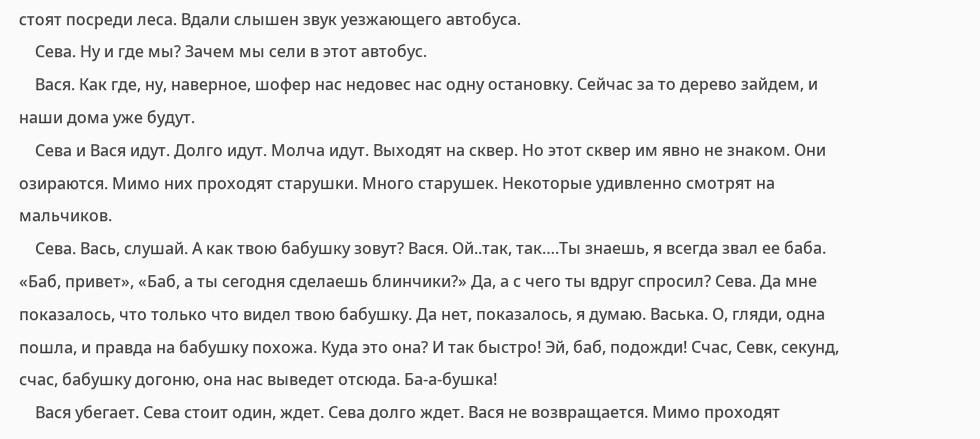стоят посреди леса. Вдали слышен звук уезжающего автобуса.
    Сева. Ну и где мы? Зачем мы сели в этот автобус.
    Вася. Как где, ну, наверное, шофер нас недовес нас одну остановку. Сейчас за то дерево зайдем, и наши дома уже будут.
    Сева и Вася идут. Долго идут. Молча идут. Выходят на сквер. Но этот сквер им явно не знаком. Они озираются. Мимо них проходят старушки. Много старушек. Некоторые удивленно смотрят на мальчиков.
    Сева. Вась, слушай. А как твою бабушку зовут? Вася. Ой..так, так….Ты знаешь, я всегда звал ее баба. «Баб, привет», «Баб, а ты сегодня сделаешь блинчики?» Да, а с чего ты вдруг спросил? Сева. Да мне показалось, что только что видел твою бабушку. Да нет, показалось, я думаю. Васька. О, гляди, одна пошла, и правда на бабушку похожа. Куда это она? И так быстро! Эй, баб, подожди! Счас, Севк, секунд, счас, бабушку догоню, она нас выведет отсюда. Ба-а-бушка!
    Вася убегает. Сева стоит один, ждет. Сева долго ждет. Вася не возвращается. Мимо проходят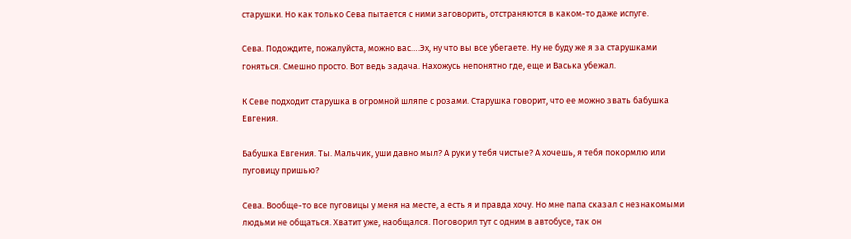старушки. Но как только Сева пытается с ними заговорить, отстраняются в каком-то даже испуге.

Сева. Подождите, пожалуйста, можно вас….Эх, ну что вы все убегаете. Ну не буду же я за старушками гоняться. Смешно просто. Вот ведь задача. Нахожусь непонятно где, еще и Васька убежал.

К Севе подходит старушка в огромной шляпе с розами. Старушка говорит, что ее можно звать бабушка Евгения.

Бабушка Евгения. Ты. Мальчик, уши давно мыл? А руки у тебя чистые? А хочешь, я тебя покормлю или пуговицу пришью?

Сева. Вообще-то все пуговицы у меня на месте, а есть я и правда хочу. Но мне папа сказал с незнакомыми людьми не общаться. Хватит уже, наобщался. Поговорил тут с одним в автобусе, так он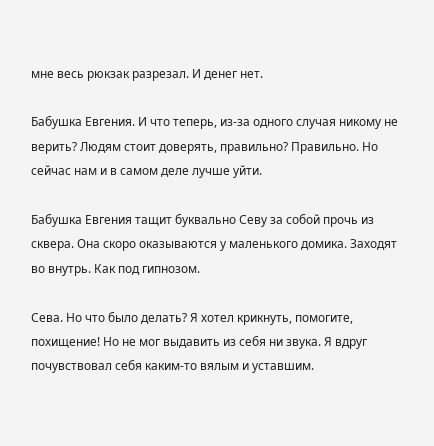мне весь рюкзак разрезал. И денег нет.

Бабушка Евгения. И что теперь, из-за одного случая никому не верить? Людям стоит доверять, правильно? Правильно. Но сейчас нам и в самом деле лучше уйти.

Бабушка Евгения тащит буквально Севу за собой прочь из сквера. Она скоро оказываются у маленького домика. Заходят во внутрь. Как под гипнозом.

Сева. Но что было делать? Я хотел крикнуть, помогите, похищение! Но не мог выдавить из себя ни звука. Я вдруг почувствовал себя каким-то вялым и уставшим.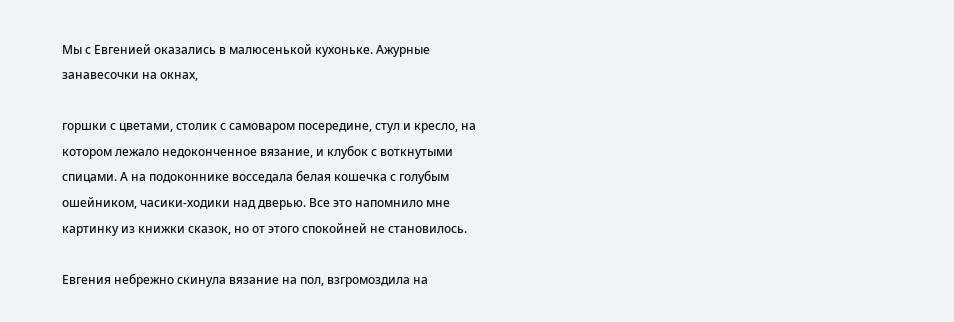Мы с Евгенией оказались в малюсенькой кухоньке. Ажурные занавесочки на окнах,

горшки с цветами, столик с самоваром посередине, стул и кресло, на котором лежало недоконченное вязание, и клубок с воткнутыми спицами. А на подоконнике восседала белая кошечка с голубым ошейником, часики-ходики над дверью. Все это напомнило мне картинку из книжки сказок, но от этого спокойней не становилось.

Евгения небрежно скинула вязание на пол, взгромоздила на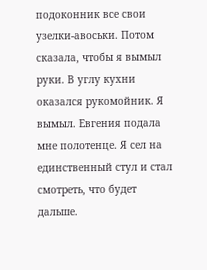подоконник все свои узелки-авоськи. Потом сказала, чтобы я вымыл руки. В углу кухни оказался рукомойник. Я вымыл. Евгения подала мне полотенце. Я сел на единственный стул и стал смотреть, что будет дальше.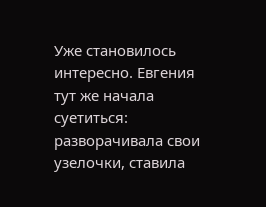Уже становилось интересно. Евгения тут же начала суетиться: разворачивала свои узелочки, ставила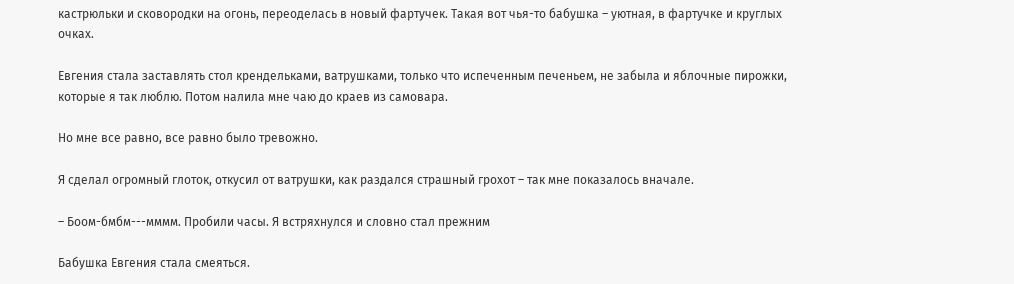кастрюльки и сковородки на огонь, переоделась в новый фартучек. Такая вот чья-то бабушка – уютная, в фартучке и круглых очках.

Евгения стала заставлять стол крендельками, ватрушками, только что испеченным печеньем, не забыла и яблочные пирожки, которые я так люблю. Потом налила мне чаю до краев из самовара.

Но мне все равно, все равно было тревожно.

Я сделал огромный глоток, откусил от ватрушки, как раздался страшный грохот – так мне показалось вначале.

– Боом-бмбм---мммм. Пробили часы. Я встряхнулся и словно стал прежним

Бабушка Евгения стала смеяться.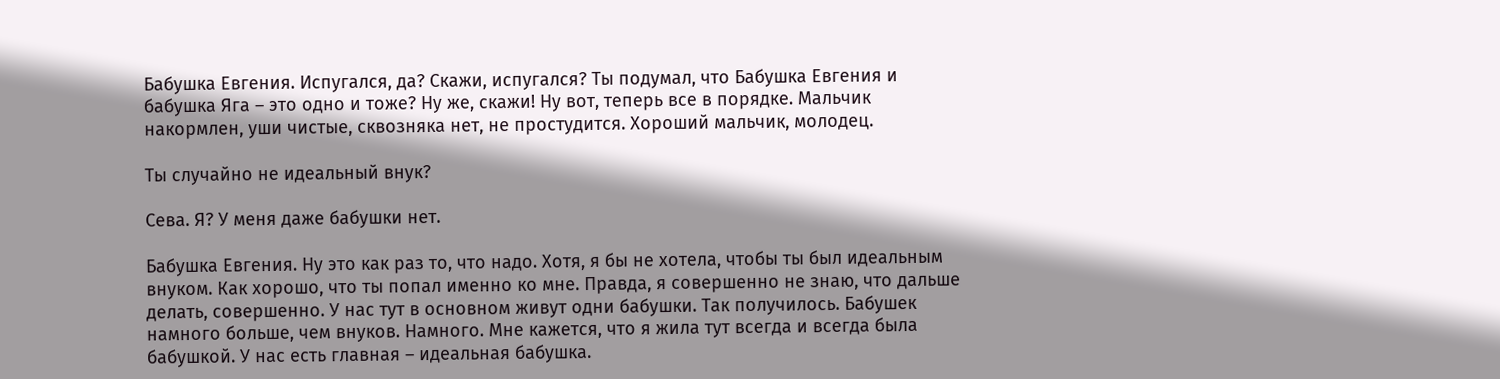Бабушка Евгения. Испугался, да? Скажи, испугался? Ты подумал, что Бабушка Евгения и бабушка Яга – это одно и тоже? Ну же, скажи! Ну вот, теперь все в порядке. Мальчик накормлен, уши чистые, сквозняка нет, не простудится. Хороший мальчик, молодец.

Ты случайно не идеальный внук?

Сева. Я? У меня даже бабушки нет.

Бабушка Евгения. Ну это как раз то, что надо. Хотя, я бы не хотела, чтобы ты был идеальным внуком. Как хорошо, что ты попал именно ко мне. Правда, я совершенно не знаю, что дальше делать, совершенно. У нас тут в основном живут одни бабушки. Так получилось. Бабушек намного больше, чем внуков. Намного. Мне кажется, что я жила тут всегда и всегда была бабушкой. У нас есть главная – идеальная бабушка.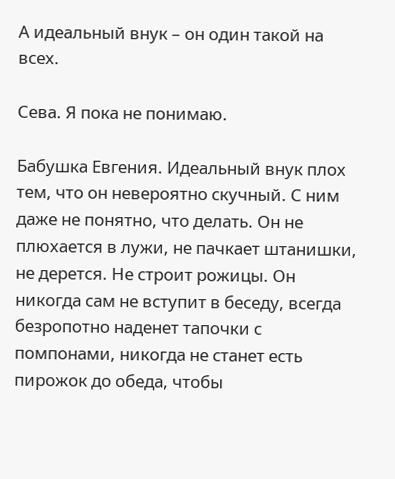А идеальный внук – он один такой на всех.

Сева. Я пока не понимаю.

Бабушка Евгения. Идеальный внук плох тем, что он невероятно скучный. С ним даже не понятно, что делать. Он не плюхается в лужи, не пачкает штанишки, не дерется. Не строит рожицы. Он никогда сам не вступит в беседу, всегда безропотно наденет тапочки с помпонами, никогда не станет есть пирожок до обеда, чтобы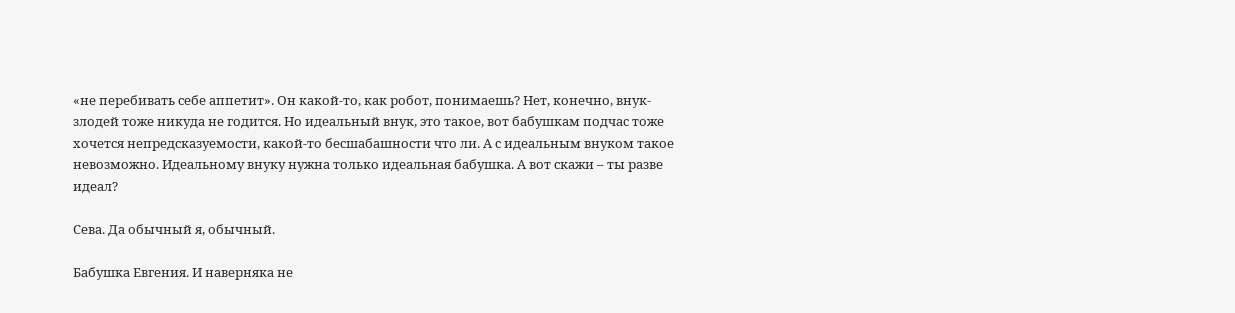«не перебивать себе аппетит». Он какой-то, как робот, понимаешь? Нет, конечно, внук-злодей тоже никуда не годится. Но идеальный внук, это такое, вот бабушкам подчас тоже хочется непредсказуемости, какой-то бесшабашности что ли. А с идеальным внуком такое невозможно. Идеальному внуку нужна только идеальная бабушка. А вот скажи – ты разве идеал?

Сева. Да обычный я, обычный.

Бабушка Евгения. И наверняка не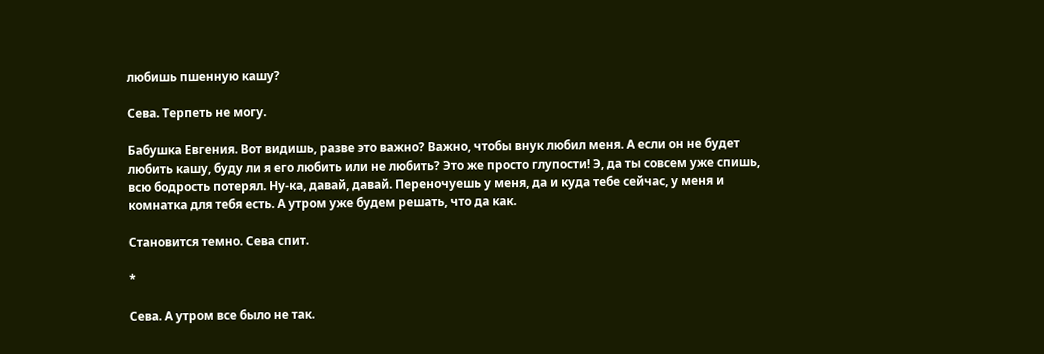любишь пшенную кашу?

Сева. Терпеть не могу.

Бабушка Евгения. Вот видишь, разве это важно? Важно, чтобы внук любил меня. А если он не будет любить кашу, буду ли я его любить или не любить? Это же просто глупости! Э, да ты совсем уже спишь, всю бодрость потерял. Ну-ка, давай, давай. Переночуешь у меня, да и куда тебе сейчас, у меня и комнатка для тебя есть. А утром уже будем решать, что да как.

Становится темно. Сева спит.

*

Сева. А утром все было не так.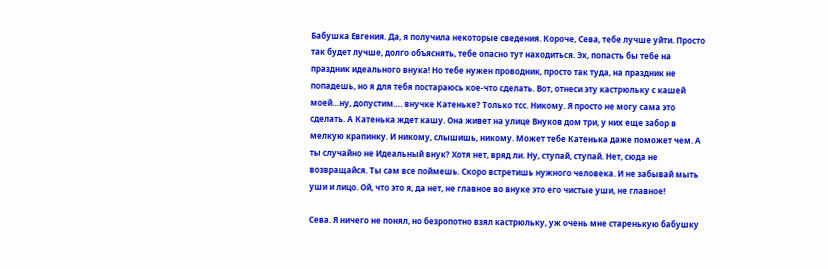Бабушка Евгения. Да, я получила некоторые сведения. Короче, Сева, тебе лучше уйти. Просто так будет лучше, долго объяснять, тебе опасно тут находиться. Эх, попасть бы тебе на праздник идеального внука! Но тебе нужен проводник, просто так туда, на праздник не попадешь, но я для тебя постараюсь кое-что сделать. Вот, отнеси эту кастрюльку с кашей моей…ну, допустим…. внучке Катеньке? Только тсс. Никому. Я просто не могу сама это сделать. А Катенька ждет кашу. Она живет на улице Внуков дом три, у них еще забор в мелкую крапинку. И никому, слышишь, никому. Может тебе Катенька даже поможет чем. А ты случайно не Идеальный внук? Хотя нет, вряд ли. Ну, ступай, ступай. Нет, сюда не возвращайся. Ты сам все поймешь. Скоро встретишь нужного человека. И не забывай мыть уши и лицо. Ой, что это я, да нет, не главное во внуке это его чистые уши, не главное!

Сева. Я ничего не понял, но безропотно взял кастрюльку, уж очень мне старенькую бабушку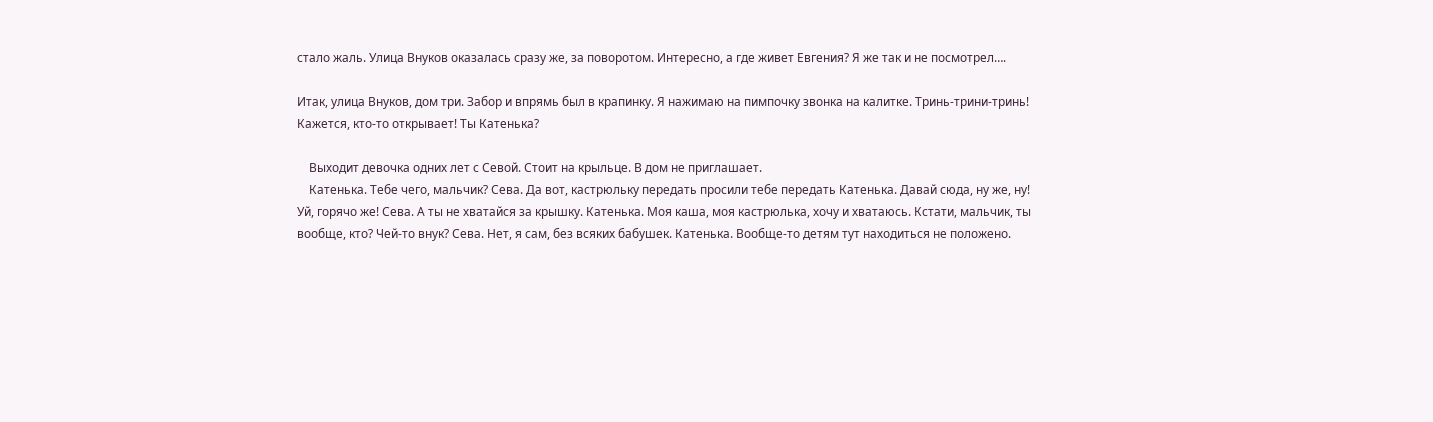стало жаль. Улица Внуков оказалась сразу же, за поворотом. Интересно, а где живет Евгения? Я же так и не посмотрел….

Итак, улица Внуков, дом три. Забор и впрямь был в крапинку. Я нажимаю на пимпочку звонка на калитке. Тринь-трини-тринь! Кажется, кто-то открывает! Ты Катенька?

    Выходит девочка одних лет с Севой. Стоит на крыльце. В дом не приглашает.
    Катенька. Тебе чего, мальчик? Сева. Да вот, кастрюльку передать просили тебе передать Катенька. Давай сюда, ну же, ну! Уй, горячо же! Сева. А ты не хватайся за крышку. Катенька. Моя каша, моя кастрюлька, хочу и хватаюсь. Кстати, мальчик, ты вообще, кто? Чей-то внук? Сева. Нет, я сам, без всяких бабушек. Катенька. Вообще-то детям тут находиться не положено.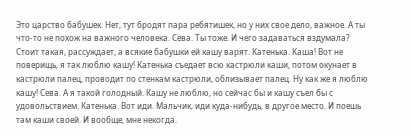Это царство бабушек. Нет, тут бродят пара ребятишек, но у них свое дело, важное. А ты что-то не похож на важного человека. Сева. Ты тоже. И чего задаваться вздумала? Стоит такая, рассуждает, а всякие бабушки ей кашу варят. Катенька. Каша! Вот не поверищь, я так люблю кашу! Катенька съедает всю кастрюли каши, потом окунает в кастрюли палец, проводит по стенкам кастрюли, облизывает палец. Ну как же я люблю кашу! Сева. А я такой голодный. Кашу не люблю, но сейчас бы и кашу съел бы с удовольствием. Катенька. Вот иди. Мальчик, иди куда-нибудь, в другое место. И поешь там каши своей. И вообще, мне некогда.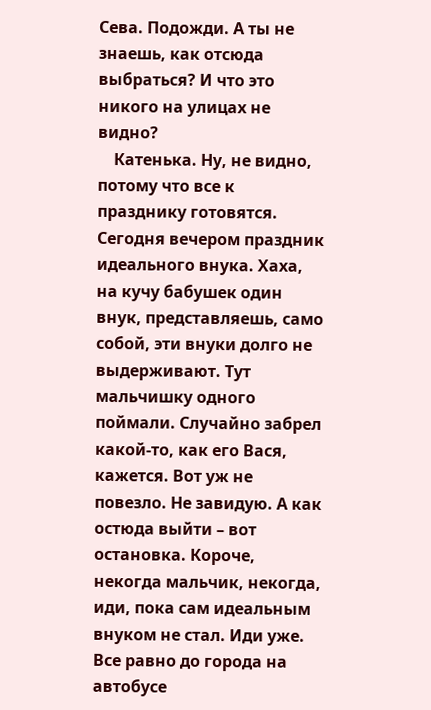Сева. Подожди. А ты не знаешь, как отсюда выбраться? И что это никого на улицах не видно?
    Катенька. Ну, не видно, потому что все к празднику готовятся. Сегодня вечером праздник идеального внука. Хаха, на кучу бабушек один внук, представляешь, само собой, эти внуки долго не выдерживают. Тут мальчишку одного поймали. Случайно забрел какой-то, как его Вася, кажется. Вот уж не повезло. Не завидую. А как остюда выйти – вот остановка. Короче, некогда мальчик, некогда, иди, пока сам идеальным внуком не стал. Иди уже. Все равно до города на автобусе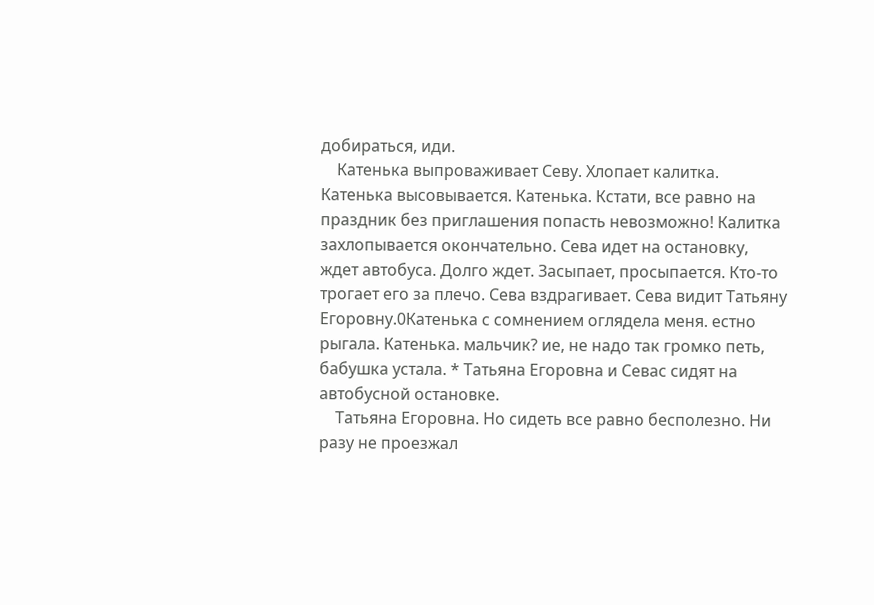добираться, иди.
    Катенька выпроваживает Севу. Хлопает калитка. Катенька высовывается. Катенька. Кстати, все равно на праздник без приглашения попасть невозможно! Калитка захлопывается окончательно. Сева идет на остановку, ждет автобуса. Долго ждет. Засыпает, просыпается. Кто-то трогает его за плечо. Сева вздрагивает. Сева видит Татьяну Егоровну.0Катенька с сомнением оглядела меня. естно рыгала. Катенька. мальчик? ие, не надо так громко петь, бабушка устала. * Татьяна Егоровна и Севас сидят на автобусной остановке.
    Татьяна Егоровна. Но сидеть все равно бесполезно. Ни разу не проезжал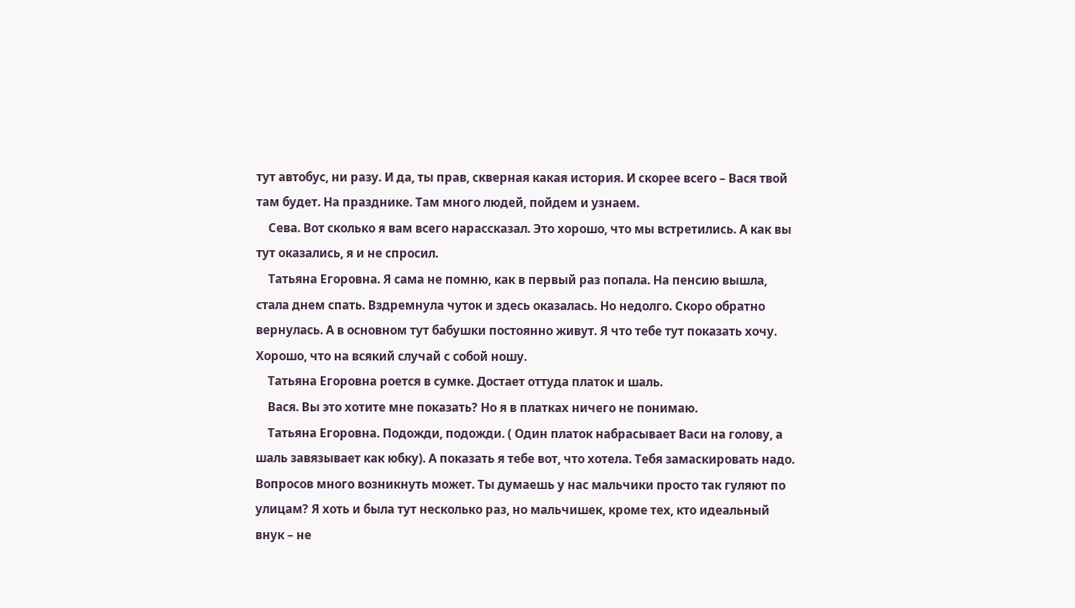тут автобус, ни разу. И да, ты прав, скверная какая история. И скорее всего – Вася твой там будет. На празднике. Там много людей, пойдем и узнаем.
    Сева. Вот сколько я вам всего нарассказал. Это хорошо, что мы встретились. А как вы тут оказались, я и не спросил.
    Татьяна Егоровна. Я сама не помню, как в первый раз попала. На пенсию вышла, стала днем спать. Вздремнула чуток и здесь оказалась. Но недолго. Скоро обратно вернулась. А в основном тут бабушки постоянно живут. Я что тебе тут показать хочу. Хорошо, что на всякий случай с собой ношу.
    Татьяна Егоровна роется в сумке. Достает оттуда платок и шаль.
    Вася. Вы это хотите мне показать? Но я в платках ничего не понимаю.
    Татьяна Егоровна. Подожди, подожди. ( Один платок набрасывает Васи на голову, а шаль завязывает как юбку). А показать я тебе вот, что хотела. Тебя замаскировать надо. Вопросов много возникнуть может. Ты думаешь у нас мальчики просто так гуляют по улицам? Я хоть и была тут несколько раз, но мальчишек, кроме тех, кто идеальный внук – не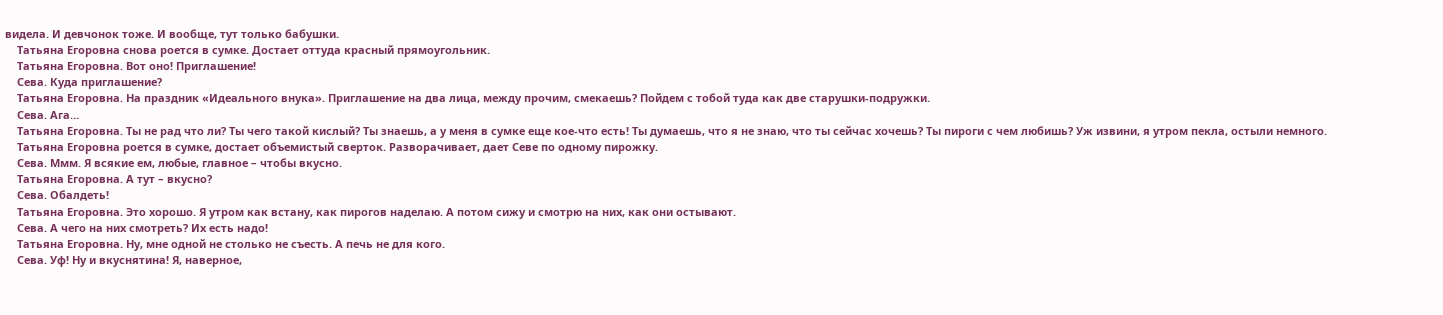видела. И девчонок тоже. И вообще, тут только бабушки.
    Татьяна Егоровна снова роется в сумке. Достает оттуда красный прямоугольник.
    Татьяна Егоровна. Вот оно! Приглашение!
    Сева. Куда приглашение?
    Татьяна Егоровна. На праздник «Идеального внука». Приглашение на два лица, между прочим, смекаешь? Пойдем с тобой туда как две старушки-подружки.
    Сева. Ага…
    Татьяна Егоровна. Ты не рад что ли? Ты чего такой кислый? Ты знаешь, а у меня в сумке еще кое-что есть! Ты думаешь, что я не знаю, что ты сейчас хочешь? Ты пироги с чем любишь? Уж извини, я утром пекла, остыли немного.
    Татьяна Егоровна роется в сумке, достает объемистый сверток. Разворачивает, дает Севе по одному пирожку.
    Сева. Ммм. Я всякие ем, любые, главное – чтобы вкусно.
    Татьяна Егоровна. А тут – вкусно?
    Сева. Обалдеть!
    Татьяна Егоровна. Это хорошо. Я утром как встану, как пирогов наделаю. А потом сижу и смотрю на них, как они остывают.
    Сева. А чего на них смотреть? Их есть надо!
    Татьяна Егоровна. Ну, мне одной не столько не съесть. А печь не для кого.
    Сева. Уф! Ну и вкуснятина! Я, наверное,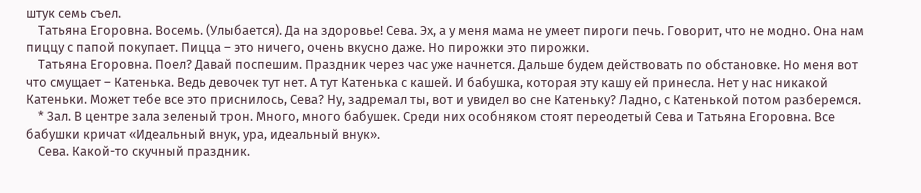штук семь съел.
    Татьяна Егоровна. Восемь. (Улыбается). Да на здоровье! Сева. Эх, а у меня мама не умеет пироги печь. Говорит, что не модно. Она нам пиццу с папой покупает. Пицца – это ничего, очень вкусно даже. Но пирожки это пирожки.
    Татьяна Егоровна. Поел? Давай поспешим. Праздник через час уже начнется. Дальше будем действовать по обстановке. Но меня вот что смущает – Катенька. Ведь девочек тут нет. А тут Катенька с кашей. И бабушка, которая эту кашу ей принесла. Нет у нас никакой Катеньки. Может тебе все это приснилось, Сева? Ну, задремал ты, вот и увидел во сне Катеньку? Ладно, с Катенькой потом разберемся.
    * Зал. В центре зала зеленый трон. Много, много бабушек. Среди них особняком стоят переодетый Сева и Татьяна Егоровна. Все бабушки кричат «Идеальный внук, ура, идеальный внук».
    Сева. Какой-то скучный праздник.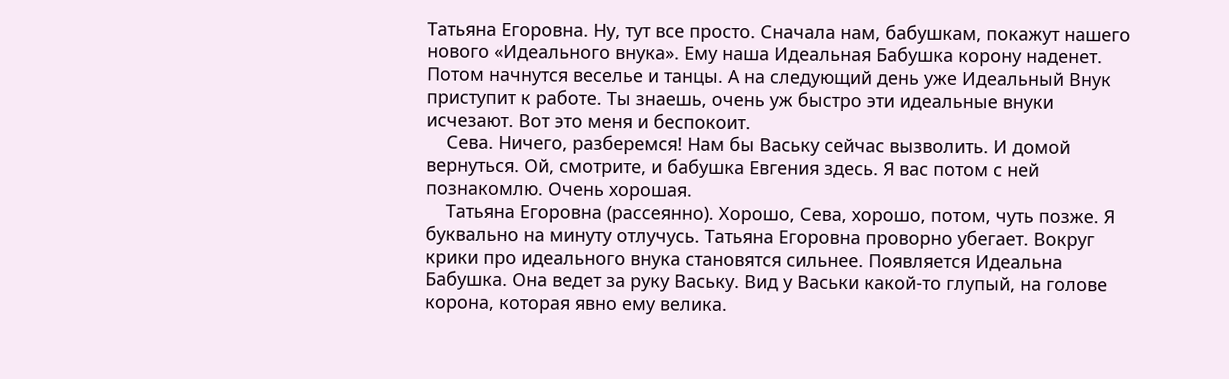Татьяна Егоровна. Ну, тут все просто. Сначала нам, бабушкам, покажут нашего нового «Идеального внука». Ему наша Идеальная Бабушка корону наденет. Потом начнутся веселье и танцы. А на следующий день уже Идеальный Внук приступит к работе. Ты знаешь, очень уж быстро эти идеальные внуки исчезают. Вот это меня и беспокоит.
    Сева. Ничего, разберемся! Нам бы Ваську сейчас вызволить. И домой вернуться. Ой, смотрите, и бабушка Евгения здесь. Я вас потом с ней познакомлю. Очень хорошая.
    Татьяна Егоровна (рассеянно). Хорошо, Сева, хорошо, потом, чуть позже. Я буквально на минуту отлучусь. Татьяна Егоровна проворно убегает. Вокруг крики про идеального внука становятся сильнее. Появляется Идеальна Бабушка. Она ведет за руку Ваську. Вид у Васьки какой-то глупый, на голове корона, которая явно ему велика.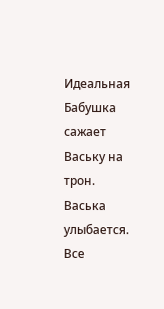Идеальная Бабушка сажает Ваську на трон. Васька улыбается. Все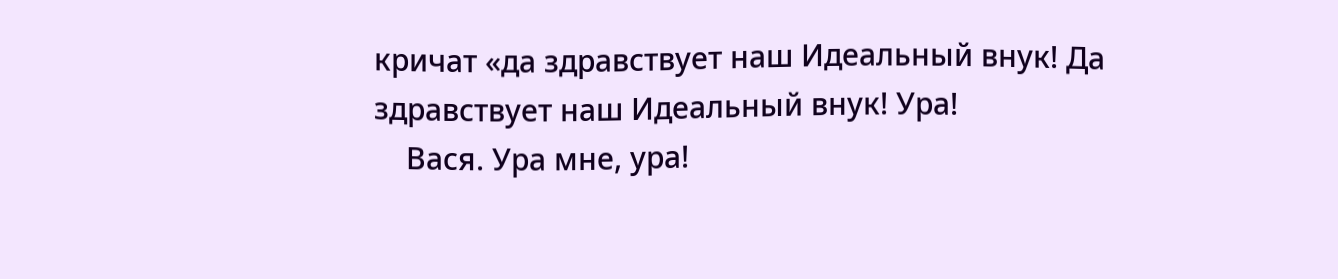кричат «да здравствует наш Идеальный внук! Да здравствует наш Идеальный внук! Ура!
    Вася. Ура мне, ура!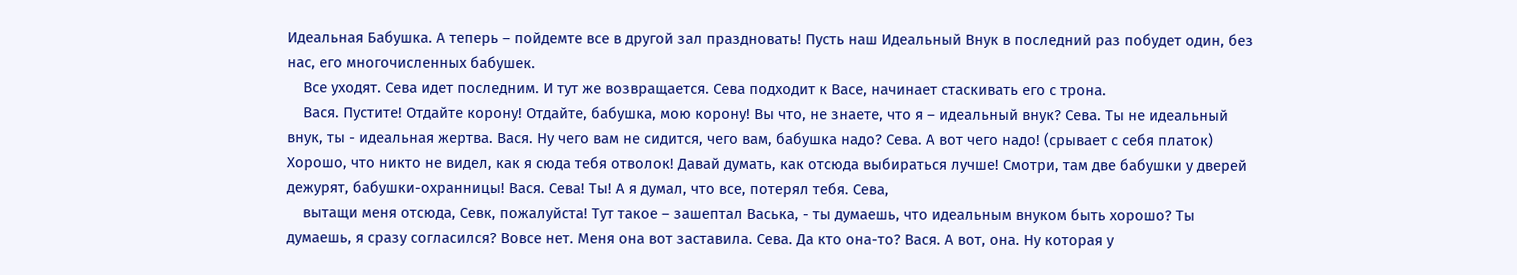Идеальная Бабушка. А теперь – пойдемте все в другой зал праздновать! Пусть наш Идеальный Внук в последний раз побудет один, без нас, его многочисленных бабушек.
    Все уходят. Сева идет последним. И тут же возвращается. Сева подходит к Васе, начинает стаскивать его с трона.
    Вася. Пустите! Отдайте корону! Отдайте, бабушка, мою корону! Вы что, не знаете, что я – идеальный внук? Сева. Ты не идеальный внук, ты - идеальная жертва. Вася. Ну чего вам не сидится, чего вам, бабушка надо? Сева. А вот чего надо! (срывает с себя платок) Хорошо, что никто не видел, как я сюда тебя отволок! Давай думать, как отсюда выбираться лучше! Смотри, там две бабушки у дверей дежурят, бабушки-охранницы! Вася. Сева! Ты! А я думал, что все, потерял тебя. Сева,
    вытащи меня отсюда, Севк, пожалуйста! Тут такое – зашептал Васька, - ты думаешь, что идеальным внуком быть хорошо? Ты думаешь, я сразу согласился? Вовсе нет. Меня она вот заставила. Сева. Да кто она-то? Вася. А вот, она. Ну которая у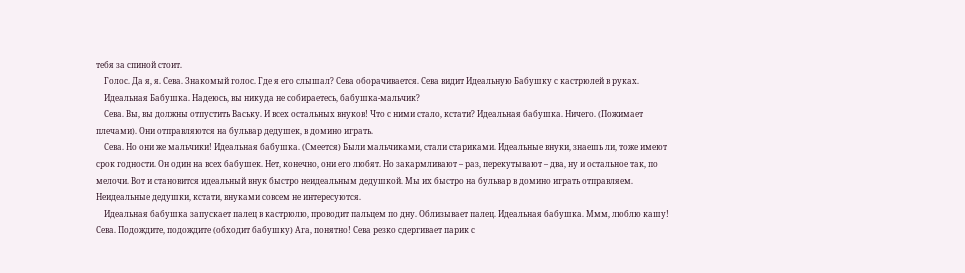тебя за спиной стоит.
    Голос. Да я, я. Сева. Знакомый голос. Где я его слышал? Сева оборачивается. Сева видит Идеальную Бабушку с кастрюлей в руках.
    Идеальная Бабушка. Надеюсь, вы никуда не собираетесь, бабушка-мальчик?
    Сева. Вы, вы должны отпустить Ваську. И всех остальных внуков! Что с ними стало, кстати? Идеальная бабушка. Ничего. (Пожимает плечами). Они отправляются на бульвар дедушек, в домино играть.
    Сева. Но они же мальчики! Идеальная бабушка. (Смеется) Были мальчиками, стали стариками. Идеальные внуки, знаешь ли, тоже имеют срок годности. Он один на всех бабушек. Нет, конечно, они его любят. Но закармливают – раз, перекутывают – два, ну и остальное так, по мелочи. Вот и становится идеальный внук быстро неидеальным дедушкой. Мы их быстро на бульвар в домино играть отправляем. Неидеальные дедушки, кстати, внуками совсем не интересуются.
    Идеальная бабушка запускает палец в кастрюлю, проводит пальцем по дну. Облизывает палец. Идеальная бабушка. Ммм, люблю кашу! Сева. Подождите, подождите (обходит бабушку) Ага, понятно! Сева резко сдергивает парик с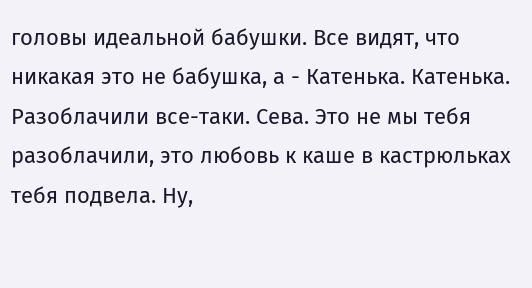головы идеальной бабушки. Все видят, что никакая это не бабушка, а - Катенька. Катенька. Разоблачили все-таки. Сева. Это не мы тебя разоблачили, это любовь к каше в кастрюльках тебя подвела. Ну,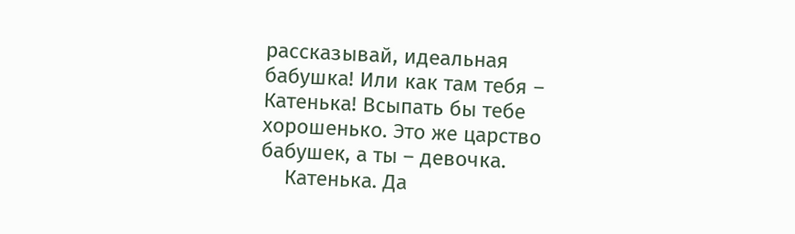рассказывай, идеальная бабушка! Или как там тебя – Катенька! Всыпать бы тебе хорошенько. Это же царство бабушек, а ты – девочка.
    Катенька. Да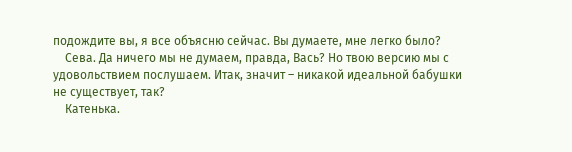подождите вы, я все объясню сейчас. Вы думаете, мне легко было?
    Сева. Да ничего мы не думаем, правда, Вась? Но твою версию мы с удовольствием послушаем. Итак, значит – никакой идеальной бабушки не существует, так?
    Катенька.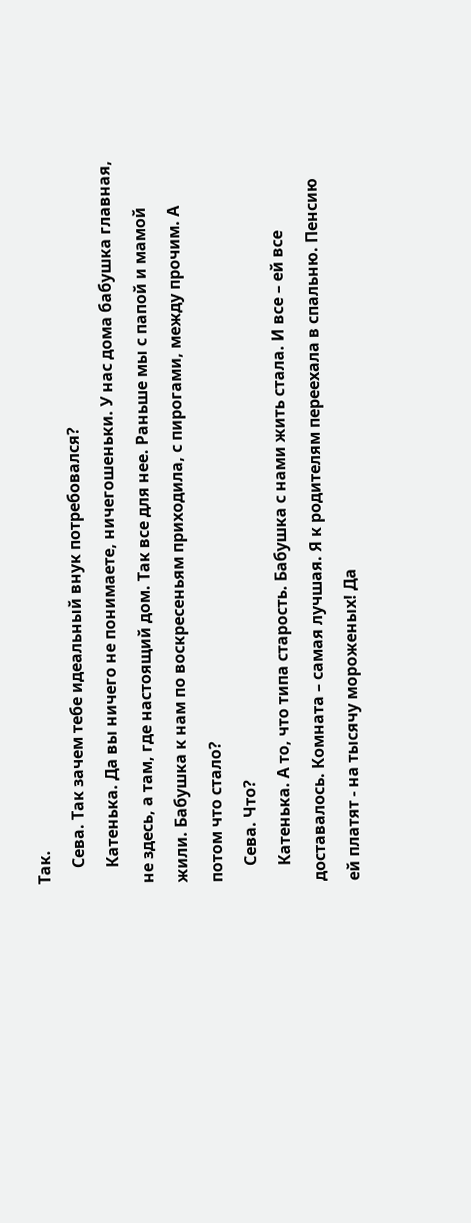Так.
    Сева. Так зачем тебе идеальный внук потребовался?
    Катенька. Да вы ничего не понимаете, ничегошеньки. У нас дома бабушка главная, не здесь, а там, где настоящий дом. Так все для нее. Раньше мы с папой и мамой жили. Бабушка к нам по воскресеньям приходила, с пирогами, между прочим. А потом что стало?
    Сева. Что?
    Катенька. А то, что типа старость. Бабушка с нами жить стала. И все – ей все доставалось. Комната – самая лучшая. Я к родителям переехала в спальню. Пенсию ей платят - на тысячу мороженых! Да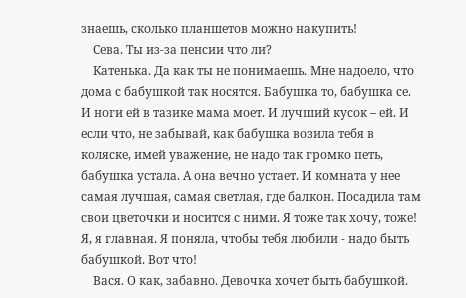знаешь, сколько планшетов можно накупить!
    Сева. Ты из-за пенсии что ли?
    Катенька. Да как ты не понимаешь. Мне надоело, что дома с бабушкой так носятся. Бабушка то, бабушка се. И ноги ей в тазике мама моет. И лучший кусок – ей. И если что, не забывай, как бабушка возила тебя в коляске, имей уважение, не надо так громко петь, бабушка устала. А она вечно устает. И комната у нее самая лучшая, самая светлая, где балкон. Посадила там свои цветочки и носится с ними. Я тоже так хочу, тоже! Я, я главная. Я поняла, чтобы тебя любили - надо быть бабушкой. Вот что!
    Вася. О как, забавно. Девочка хочет быть бабушкой.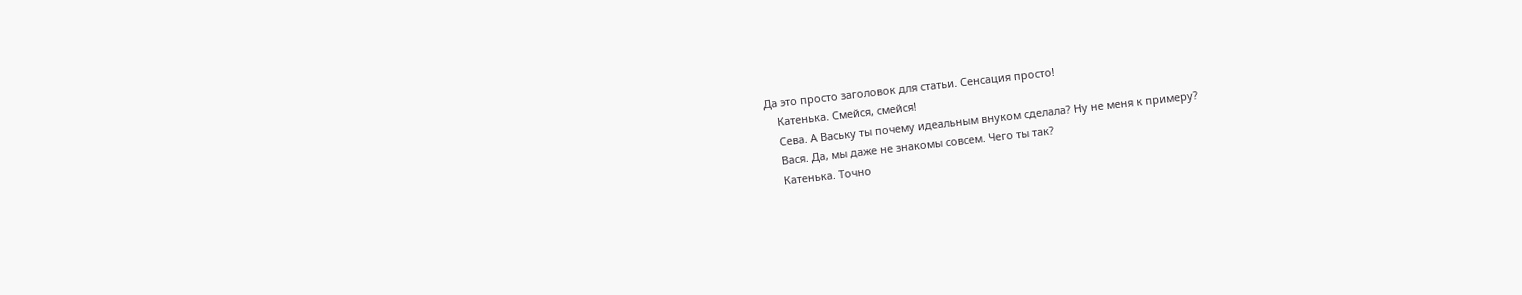Да это просто заголовок для статьи. Сенсация просто!
    Катенька. Смейся, смейся!
    Сева. А Ваську ты почему идеальным внуком сделала? Ну не меня к примеру?
    Вася. Да, мы даже не знакомы совсем. Чего ты так?
    Катенька. Точно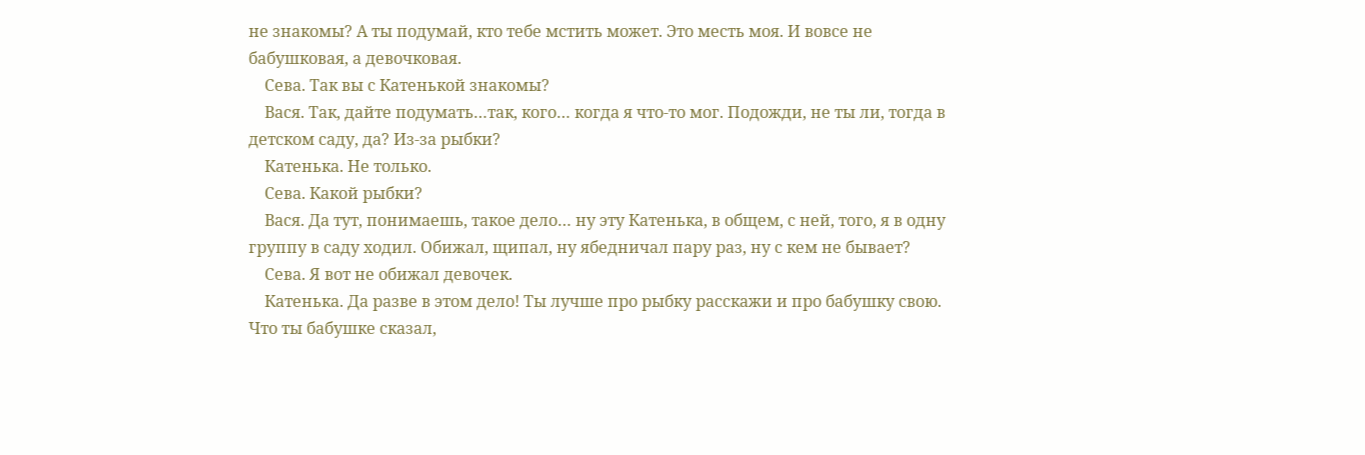не знакомы? А ты подумай, кто тебе мстить может. Это месть моя. И вовсе не бабушковая, а девочковая.
    Сева. Так вы с Катенькой знакомы?
    Вася. Так, дайте подумать…так, кого… когда я что-то мог. Подожди, не ты ли, тогда в детском саду, да? Из-за рыбки?
    Катенька. Не только.
    Сева. Какой рыбки?
    Вася. Да тут, понимаешь, такое дело… ну эту Катенька, в общем, с ней, того, я в одну группу в саду ходил. Обижал, щипал, ну ябедничал пару раз, ну с кем не бывает?
    Сева. Я вот не обижал девочек.
    Катенька. Да разве в этом дело! Ты лучше про рыбку расскажи и про бабушку свою. Что ты бабушке сказал,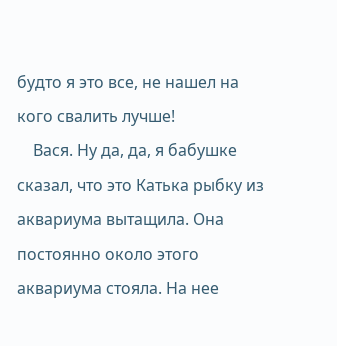будто я это все, не нашел на кого свалить лучше!
    Вася. Ну да, да, я бабушке сказал, что это Катька рыбку из аквариума вытащила. Она постоянно около этого аквариума стояла. На нее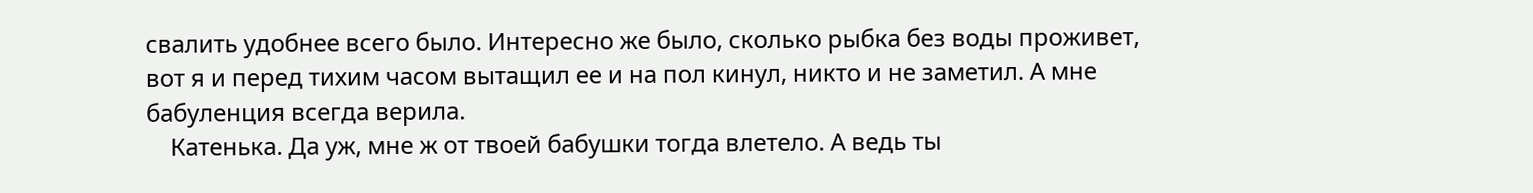свалить удобнее всего было. Интересно же было, сколько рыбка без воды проживет, вот я и перед тихим часом вытащил ее и на пол кинул, никто и не заметил. А мне бабуленция всегда верила.
    Катенька. Да уж, мне ж от твоей бабушки тогда влетело. А ведь ты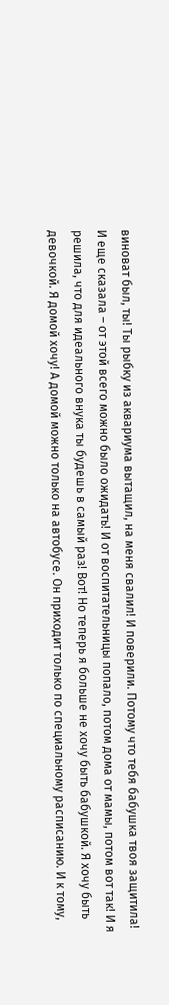виноват был, ты! Ты рыбку из аквариума вытащил, на меня свалил! И поверили. Потому что тебя бабушка твоя защитила! И еще сказала – от этой всего можно было ожидать! И от воспитательницы попало, потом дома от мамы, потом вот так! И я решила, что для идеального внука ты будешь в самый раз! Вот! Но теперь я больше не хочу быть бабушкой. Я хочу быть девочкой. Я домой хочу! А домой можно только на автобусе. Он приходит только по специальному расписанию. И к тому,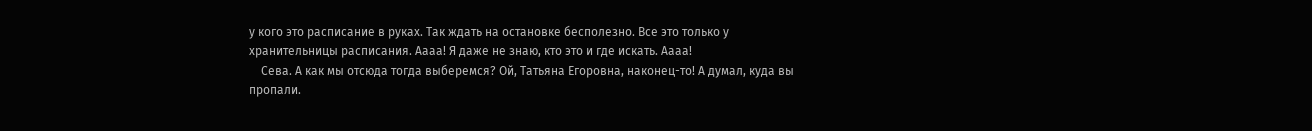у кого это расписание в руках. Так ждать на остановке бесполезно. Все это только у хранительницы расписания. Аааа! Я даже не знаю, кто это и где искать. Аааа!
    Сева. А как мы отсюда тогда выберемся? Ой, Татьяна Егоровна, наконец-то! А думал, куда вы пропали.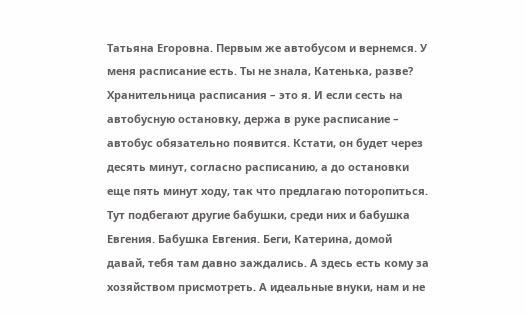Татьяна Егоровна. Первым же автобусом и вернемся. У меня расписание есть. Ты не знала, Катенька, разве? Хранительница расписания – это я. И если сесть на автобусную остановку, держа в руке расписание – автобус обязательно появится. Кстати, он будет через десять минут, согласно расписанию, а до остановки еще пять минут ходу, так что предлагаю поторопиться. Тут подбегают другие бабушки, среди них и бабушка Евгения. Бабушка Евгения. Беги, Катерина, домой давай, тебя там давно заждались. А здесь есть кому за хозяйством присмотреть. А идеальные внуки, нам и не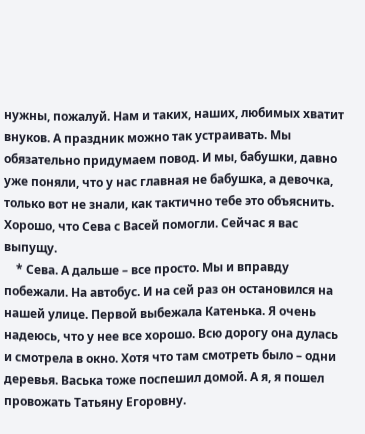нужны, пожалуй. Нам и таких, наших, любимых хватит внуков. А праздник можно так устраивать. Мы обязательно придумаем повод. И мы, бабушки, давно уже поняли, что у нас главная не бабушка, а девочка, только вот не знали, как тактично тебе это объяснить. Хорошо, что Сева с Васей помогли. Сейчас я вас выпущу.
    * Сева. А дальше – все просто. Мы и вправду побежали. На автобус. И на сей раз он остановился на нашей улице. Первой выбежала Катенька. Я очень надеюсь, что у нее все хорошо. Всю дорогу она дулась и смотрела в окно. Хотя что там смотреть было – одни деревья. Васька тоже поспешил домой. А я, я пошел провожать Татьяну Егоровну.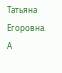Татьяна Егоровна. А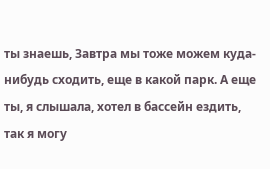ты знаешь, Завтра мы тоже можем куда-нибудь сходить, еще в какой парк. А еще ты, я слышала, хотел в бассейн ездить, так я могу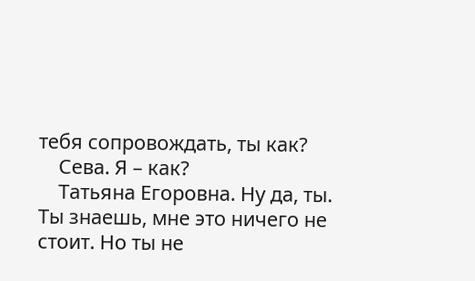тебя сопровождать, ты как?
    Сева. Я – как?
    Татьяна Егоровна. Ну да, ты. Ты знаешь, мне это ничего не стоит. Но ты не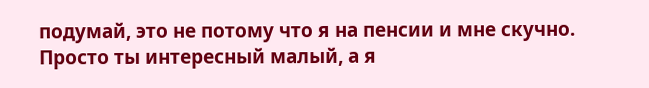подумай, это не потому что я на пенсии и мне скучно. Просто ты интересный малый, а я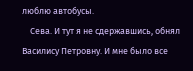люблю автобусы.
    Сева. И тут я не сдержавшись, обнял Василису Петровну. И мне было все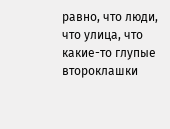равно, что люди, что улица, что какие-то глупые второклашки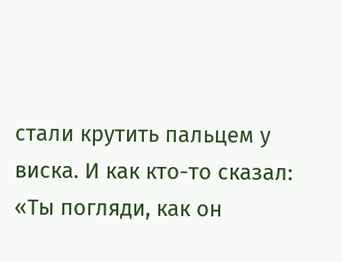стали крутить пальцем у виска. И как кто-то сказал: «Ты погляди, как он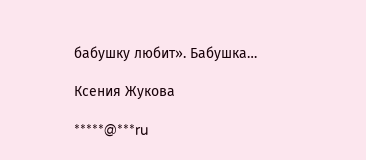бабушку любит». Бабушка…

Ксения Жукова

*****@***ru